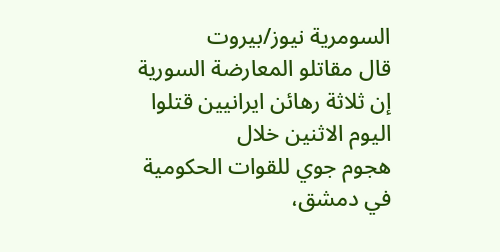السومرية نيوز/بيروت
قال مقاتلو المعارضة السورية إن ثلاثة رهائن ايرانيين قتلوا اليوم الاثنين خلال
هجوم جوي للقوات الحكومية في دمشق،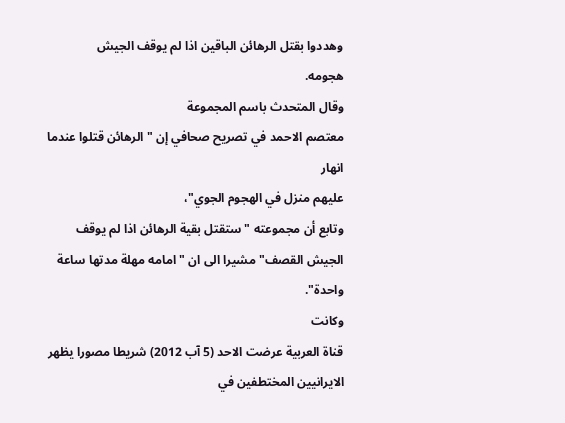وهددوا بقتل الرهائن الباقين اذا لم يوقف الجيش
هجومه.
وقال المتحدث باسم المجموعة
معتصم الاحمد في تصريح صحافي إن "الرهائن قتلوا عندما انهار
عليهم منزل في الهجوم الجوي"،
وتابع أن مجموعته "ستقتل بقية الرهائن اذا لم يوقف الجيش القصف" مشيرا الى ان "امامه مهلة مدتها ساعة واحدة".
وكانت
قناة العربية عرضت الاحد (5 آب 2012) شريطا مصورا يظهر الايرانيين المختطفين في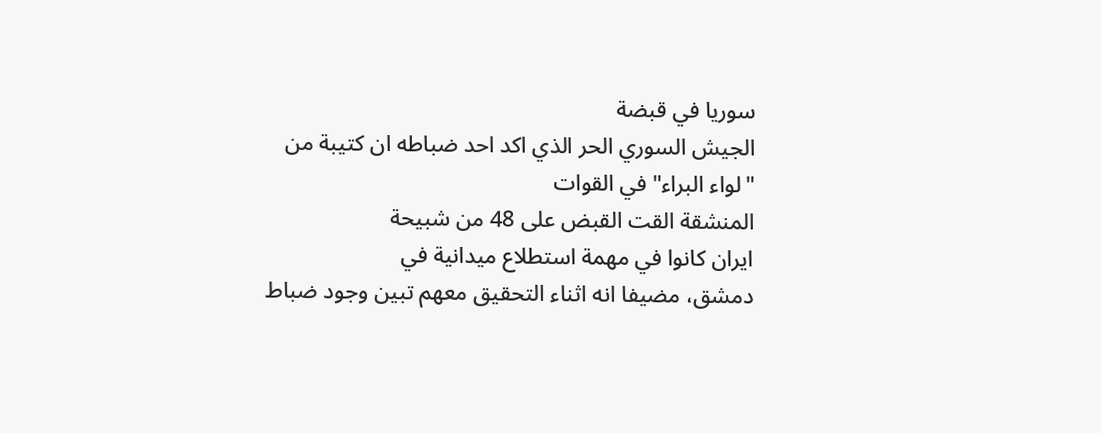سوريا في قبضة
الجيش السوري الحر الذي اكد احد ضباطه ان كتيبة من "لواء البراء" في القوات
المنشقة القت القبض على 48 من شبيحة
ايران كانوا في مهمة استطلاع ميدانية في
دمشق، مضيفا انه اثناء التحقيق معهم تبين وجود ضباط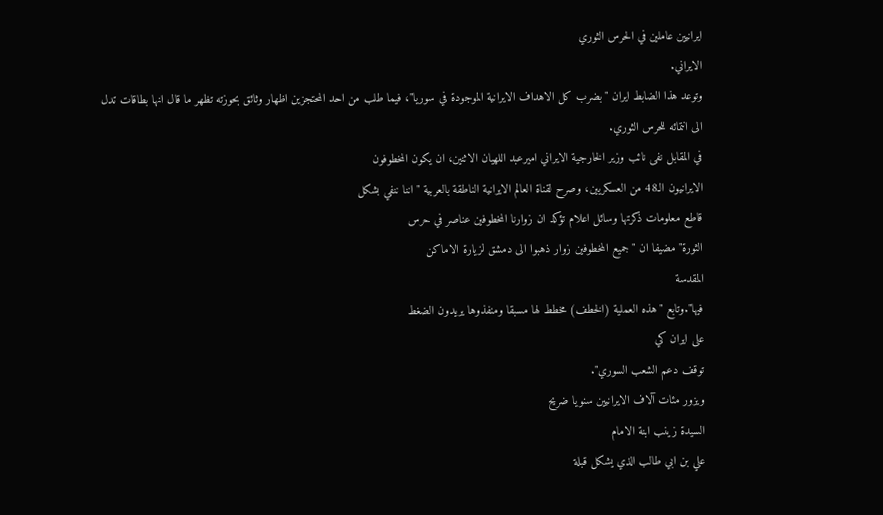ايرانيين عاملين في الحرس الثوري
الايراني.
وتوعد هذا الضابط ايران "بضرب كل الاهداف الايرانية الموجودة في سوريا"، فيما طلب من احد المحتجزين اظهار وثائق بحوزته تظهر ما قال انها بطاقات تدل
الى انتمائه للحرس الثوري.
في المقابل نفى نائب وزير الخارجية الايراني اميرعبد اللهيان الاثنين، ان يكون المخطوفون
الايرانيون الـ48 من العسكريين، وصرح لقناة العالم الايرانية الناطقة بالعربية "اننا ننفي بشكل
قاطع معلومات ذكرتها وسائل اعلام تؤكد ان زوارنا المخطوفين عناصر في حرس
الثورة"مضيفا ان "جميع المخطوفين زوار ذهبوا الى دمشق لزيارة الاماكن
المقدسة
فيها".وتابع "هذه العملية (الخطف) مخطط لها مسبقا ومنفذوها يريدون الضغط
على ايران كي
توقف دعم الشعب السوري".
ويزور مئات آلاف الايرانيين سنويا ضريح
السيدة زينب ابنة الامام
علي بن ابي طالب الذي يشكل قبلة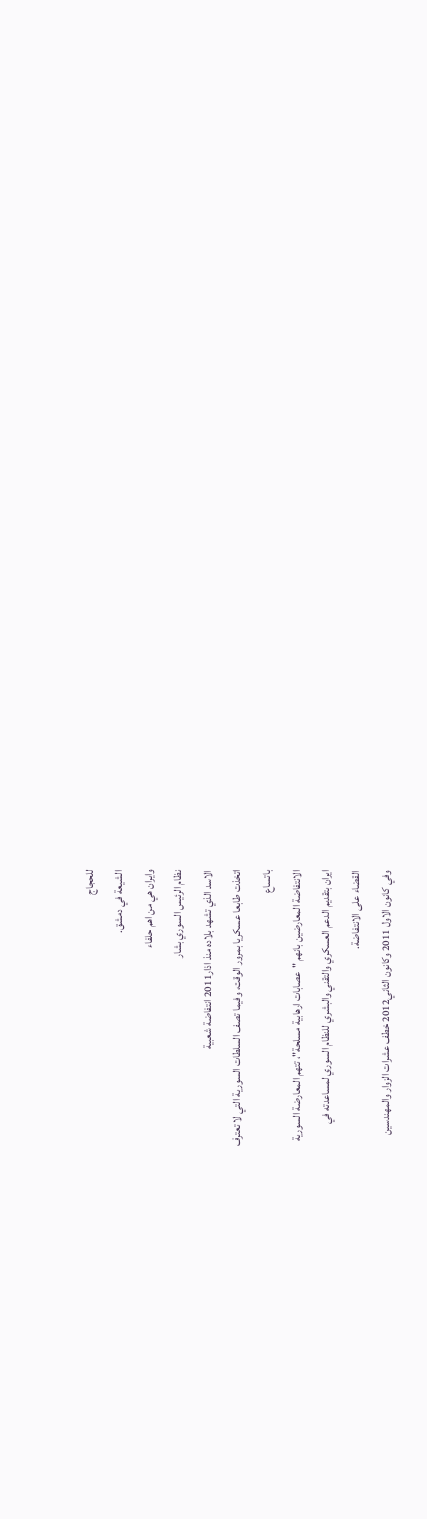للحجاج
الشيعة في دمشق.
وايران هي من اهم حلفاء
نظام الرئيس السوري بشار
الاسد الذي تشهد بلاده منذ اذار2011 انتفاضة شعبية
اتخذت طابعا عسكريا بمرور الوقت، وفيما تصف السلطات السورية التي لا تعترف
باتساع
الانتفاضة المعارضين بانهم "عصابات ارهابية مسلحة"، تتهم المعارضة السورية
ايران بتقديم الدعم العسكري والتقني والبشري للنظام السوري لمساعدته في
القضاء على الانتفاضة.
وفي كانون الاول 2011 وكانون الثاني2012 خطف عشرات الزوار والمهندسين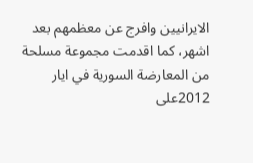الايرانيين وافرج عن معظمهم بعد
اشهر، كما اقدمت مجموعة مسلحة من المعارضة السورية في ايار 2012على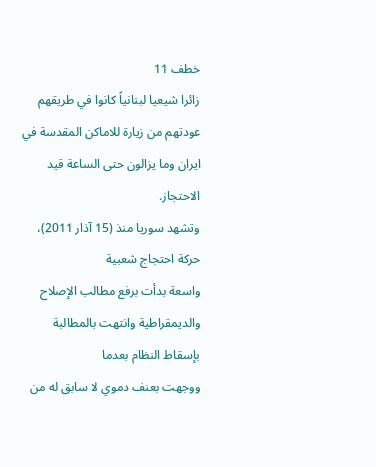خطف 11
زائرا شيعيا لبنانياً كانوا في طريقهم عودتهم من زيارة للاماكن المقدسة في
ايران وما يزالون حتى الساعة قيد الاحتجاز.
وتشهد سوريا منذ (15 آذار 2011)، حركة احتجاج شعبية
واسعة بدأت برفع مطالب الإصلاح والديمقراطية وانتهت بالمطالبة بإسقاط النظام بعدما
ووجهت بعنف دموي لا سابق له من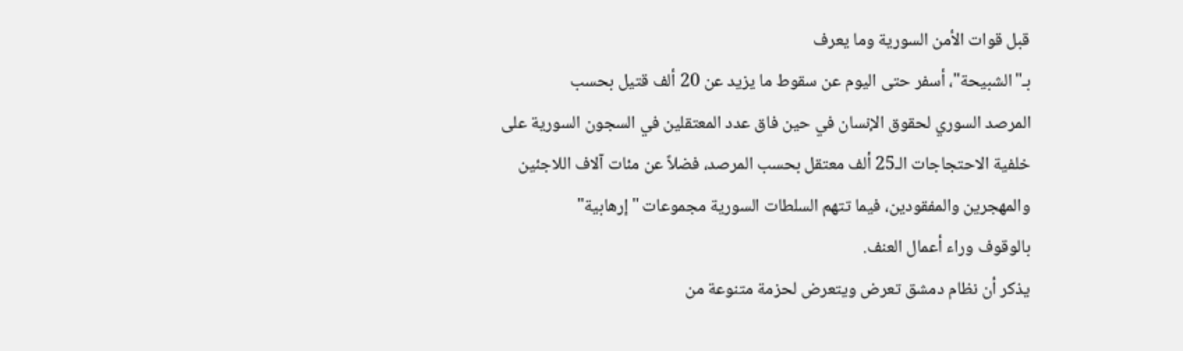قبل قوات الأمن السورية وما يعرف
بـ"الشبيحة"، أسفر حتى اليوم عن سقوط ما يزيد عن 20 ألف قتيل بحسب
المرصد السوري لحقوق الإنسان في حين فاق عدد المعتقلين في السجون السورية على
خلفية الاحتجاجات الـ25 ألف معتقل بحسب المرصد، فضلاً عن مئات آلاف اللاجئين
والمهجرين والمفقودين، فيما تتهم السلطات السورية مجموعات "إرهابية"
بالوقوف وراء أعمال العنف.
يذكر أن نظام دمشق تعرض ويتعرض لحزمة متنوعة من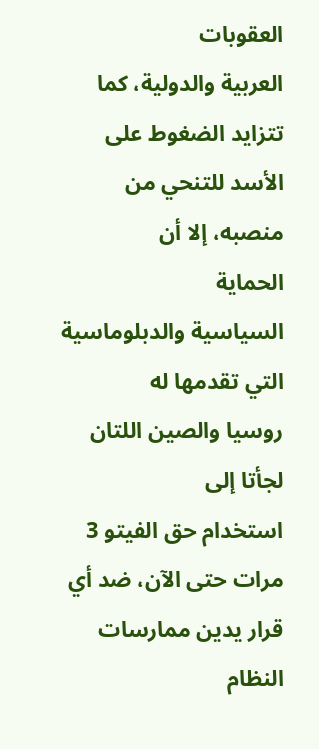العقوبات
العربية والدولية، كما تتزايد الضغوط على الأسد للتنحي من منصبه، إلا أن
الحماية
السياسية والدبلوماسية التي تقدمها له
روسيا والصين اللتان لجأتا إلى
استخدام حق الفيتو 3 مرات حتى الآن، ضد أي قرار يدين ممارسات النظام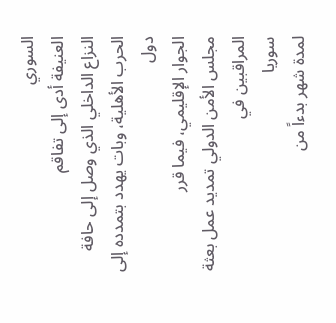السوري
العنيفة أدى إلى تفاقم
النزاع الداخلي الذي وصل إلى حافة الحرب الأهلية، وبات يهدد بتمدده إلى دول
الجوار الإقليمي، فيما قرر
مجلس الأمن الدولي تمديد عمل بعثة المراقبين في
سوريا
لمدة شهر بدءاً من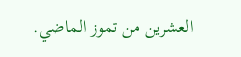العشرين من تموز الماضي.